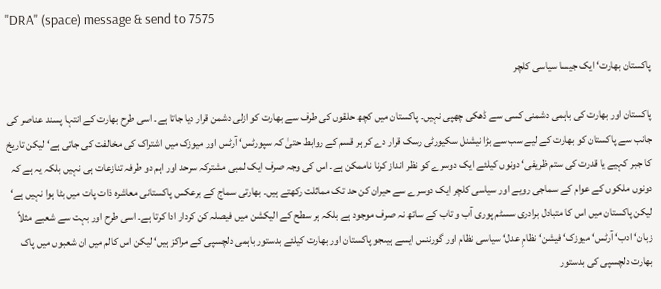"DRA" (space) message & send to 7575

پاکستان بھارت‘ ایک جیسا سیاسی کلچر

پاکستان اور بھارت کی باہمی دشمنی کسی سے ڈھکی چھپی نہیں۔ پاکستان میں کچھ حلقوں کی طرف سے بھارت کو ازلی دشمن قرار دیا جاتا ہے۔ اسی طرح بھارت کے انتہا پسند عناصر کی جانب سے پاکستان کو بھارت کے لیے سب سے بڑا نیشنل سکیورٹی رسک قرار دے کر ہر قسم کے روابط حتیٰ کہ سپورٹس‘ آرٹس اور میوزک میں اشتراک کی مخالفت کی جاتی ہے‘ لیکن تاریخ کا جبر کہیے یا قدرت کی ستم ظریفی‘ دونوں کیلئے ایک دوسرے کو نظر انداز کرنا ناممکن ہے۔ اس کی وجہ صرف ایک لمبی مشترکہ سرحد اور اہم دو طرفہ تنازعات ہی نہیں بلکہ یہ ہے کہ دونوں ملکوں کے عوام کے سماجی رویے اور سیاسی کلچر ایک دوسرے سے حیران کن حد تک مماثلت رکھتے ہیں۔ بھارتی سماج کے برعکس پاکستانی معاشرہ ذات پات میں بٹا ہوا نہیں ہے‘ لیکن پاکستان میں اس کا متبادل برادری سسٹم پوری آب و تاب کے ساتھ نہ صرف موجود ہے بلکہ ہر سطح کے الیکشن میں فیصلہ کن کردار ادا کرتا ہے۔ اسی طرح اور بہت سے شعبے مثلاً زبان‘ ادب‘ آرٹس‘ میوزک‘ فیشن‘ نظامِ عدل‘ سیاسی نظام اور گورننس ایسے ہیںجو پاکستان اور بھارت کیلئے بدستور باہمی دلچسپی کے مراکز ہیں‘ لیکن اس کالم میں ان شعبوں میں پاک بھارت دلچسپی کی بدستور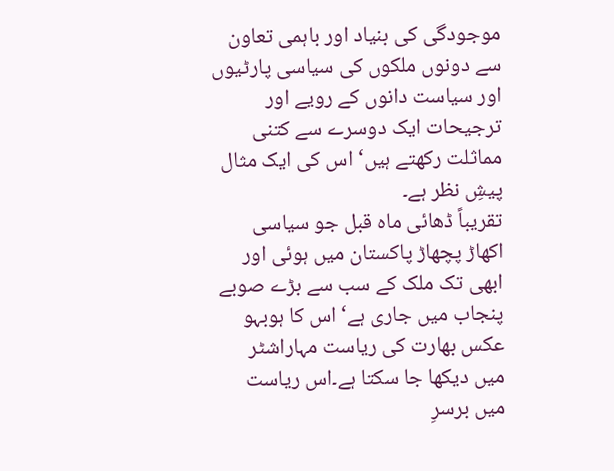موجودگی کی بنیاد اور باہمی تعاون سے دونوں ملکوں کی سیاسی پارٹیوں اور سیاست دانوں کے رویے اور ترجیحات ایک دوسرے سے کتنی مماثلت رکھتے ہیں‘ اس کی ایک مثال پیشِ نظر ہے۔
تقریباً ڈھائی ماہ قبل جو سیاسی اکھاڑ پچھاڑ پاکستان میں ہوئی اور ابھی تک ملک کے سب سے بڑے صوبے پنجاب میں جاری ہے‘ اس کا ہوبہو عکس بھارت کی ریاست مہاراشٹر میں دیکھا جا سکتا ہے۔اس ریاست میں برسرِ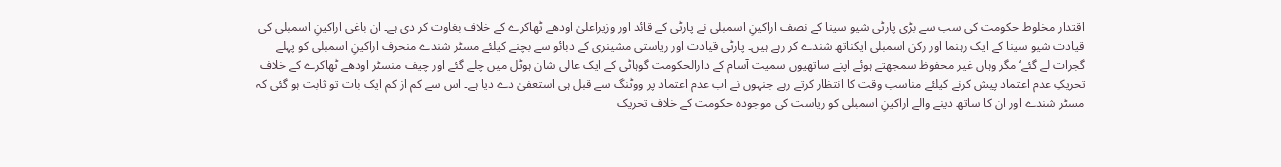اقتدار مخلوط حکومت کی سب سے بڑی پارٹی شیو سینا کے نصف اراکینِ اسمبلی نے پارٹی کے قائد اور وزیراعلیٰ اودھے ٹھاکرے کے خلاف بغاوت کر دی ہے۔ ان باغی اراکینِ اسمبلی کی قیادت شیو سینا کے ایک رہنما اور رکن اسمبلی ایکناتھ شندے کر رہے ہیں۔ پارٹی قیادت اور ریاستی مشینری کے دبائو سے بچنے کیلئے مسٹر شندے منحرف اراکینِ اسمبلی کو پہلے گجرات لے گئے‘ مگر وہاں غیر محفوظ سمجھتے ہوئے اپنے ساتھیوں سمیت آسام کے دارالحکومت گوہاٹی کے ایک عالی شان ہوٹل میں چلے گئے اور چیف منسٹر اودھے ٹھاکرے کے خلاف تحریکِ عدم اعتماد پیش کرنے کیلئے مناسب وقت کا انتظار کرتے رہے جنہوں نے اب عدم اعتماد پر ووٹنگ سے قبل ہی استعفیٰ دے دیا ہے۔ اس سے کم از کم ایک بات تو ثابت ہو گئی کہ مسٹر شندے اور ان کا ساتھ دینے والے اراکینِ اسمبلی کو ریاست کی موجودہ حکومت کے خلاف تحریک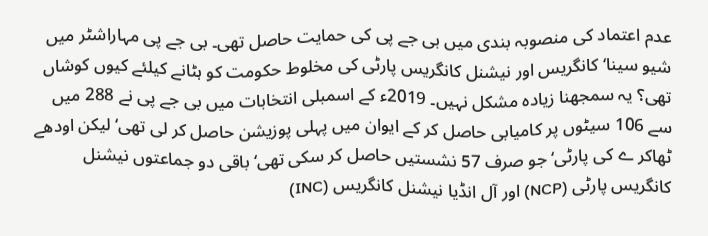عدم اعتماد کی منصوبہ بندی میں بی جے پی کی حمایت حاصل تھی۔ بی جے پی مہاراشٹر میں شیو سینا‘ کانگریس اور نیشنل کانگریس پارٹی کی مخلوط حکومت کو ہٹانے کیلئے کیوں کوشاں تھی؟ یہ سمجھنا زیادہ مشکل نہیں۔ 2019ء کے اسمبلی انتخابات میں بی جے پی نے 288 میں سے 106 سیٹوں پر کامیابی حاصل کر کے ایوان میں پہلی پوزیشن حاصل کر لی تھی‘ لیکن اودھے ٹھاکر ے کی پارٹی‘ جو صرف 57 نشستیں حاصل کر سکی تھی‘ باقی دو جماعتوں نیشنل کانگریس پارٹی (NCP) اور آل انڈیا نیشنل کانگریس (INC)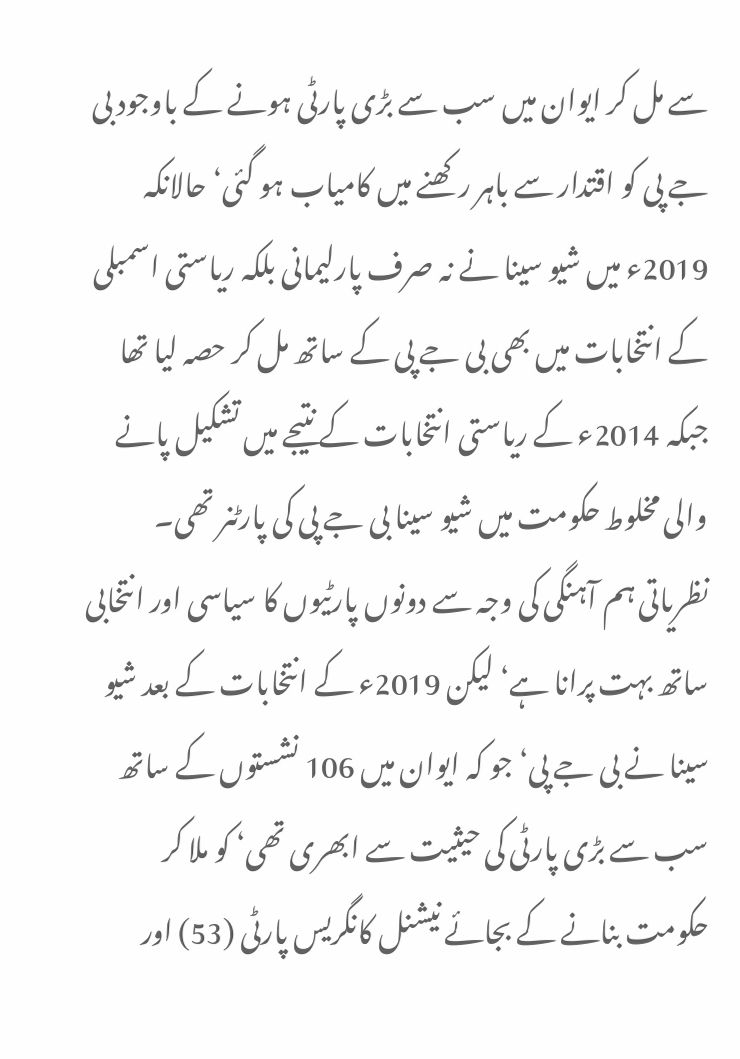سے مل کر ایوان میں سب سے بڑی پارٹی ہونے کے باوجود بی جے پی کو اقتدار سے باہر رکھنے میں کامیاب ہو گئی‘ حالانکہ 2019ء میں شیو سینا نے نہ صرف پارلیمانی بلکہ ریاستی اسمبلی کے انتخابات میں بھی بی جے پی کے ساتھ مل کر حصہ لیا تھا جبکہ 2014ء کے ریاستی انتخابات کے نتیجے میں تشکیل پانے والی مخلوط حکومت میں شیو سینا بی جے پی کی پارٹنر تھی۔ نظریاتی ہم آہنگی کی وجہ سے دونوں پارٹیوں کا سیاسی اور انتخابی ساتھ بہت پرانا ہے‘ لیکن 2019ء کے انتخابات کے بعد شیو سینا نے بی جے پی‘ جو کہ ایوان میں 106 نشستوں کے ساتھ سب سے بڑی پارٹی کی حیثیت سے ابھری تھی‘ کو ملا کر حکومت بنانے کے بجائے نیشنل کانگریس پارٹی (53) اور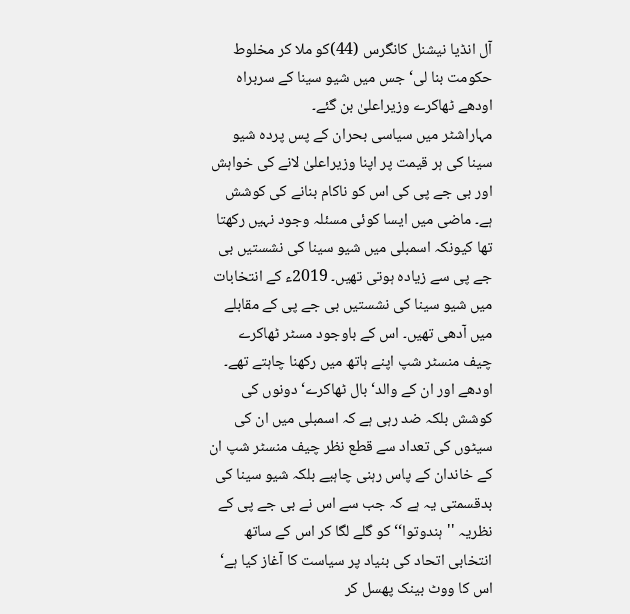آل انڈیا نیشنل کانگرس (44)کو ملا کر مخلوط حکومت بنا لی‘ جس میں شیو سینا کے سربراہ اودھے ٹھاکرے وزیراعلیٰ بن گئے۔
مہاراشٹر میں سیاسی بحران کے پس پردہ شیو سینا کی ہر قیمت پر اپنا وزیراعلیٰ لانے کی خواہش اور بی جے پی کی اس کو ناکام بنانے کی کوشش ہے۔ ماضی میں ایسا کوئی مسئلہ وجود نہیں رکھتا تھا کیونکہ اسمبلی میں شیو سینا کی نشستیں بی جے پی سے زیادہ ہوتی تھیں۔ 2019ء کے انتخابات میں شیو سینا کی نشستیں بی جے پی کے مقابلے میں آدھی تھیں۔ اس کے باوجود مسٹر ٹھاکرے چیف منسٹر شپ اپنے ہاتھ میں رکھنا چاہتے تھے۔ اودھے اور ان کے والد‘ بال ٹھاکرے‘ دونوں کی کوشش بلکہ ضد رہی ہے کہ اسمبلی میں ان کی سیٹوں کی تعداد سے قطع نظر چیف منسٹر شپ ان کے خاندان کے پاس رہنی چاہیے بلکہ شیو سینا کی بدقسمتی یہ ہے کہ جب سے اس نے بی جے پی کے نظریہ ''ہندوتوا‘‘ کو گلے لگا کر اس کے ساتھ انتخابی اتحاد کی بنیاد پر سیاست کا آغاز کیا ہے‘ اس کا ووٹ بینک پھسل کر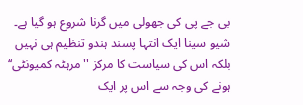بی جے پی کی جھولی میں گرنا شروع ہو گیا ہے۔ شیو سینا ایک انتہا پسند ہندو تنظیم ہی نہیں بلکہ اس کی سیاست کا مرکز ''مرہٹہ کمیونٹی‘‘ ہونے کی وجہ سے اس پر ایک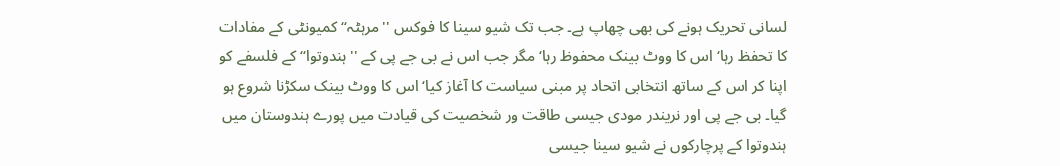لسانی تحریک ہونے کی بھی چھاپ ہے۔ جب تک شیو سینا کا فوکس ''مرہٹہ‘‘ کمیونٹی کے مفادات کا تحفظ رہا‘ اس کا ووٹ بینک محفوظ رہا‘ مگر جب اس نے بی جے پی کے ''ہندوتوا‘‘ کے فلسفے کو اپنا کر اس کے ساتھ انتخابی اتحاد پر مبنی سیاست کا آغاز کیا‘اس کا ووٹ بینک سکڑنا شروع ہو گیا۔ بی جے پی اور نریندر مودی جیسی طاقت ور شخصیت کی قیادت میں پورے ہندوستان میں ہندوتوا کے پرچارکوں نے شیو سینا جیسی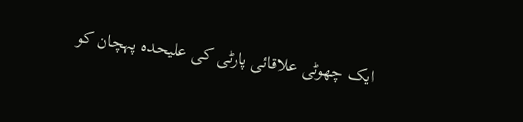ایک چھوٹی علاقائی پارٹی کی علیحدہ پہچان کو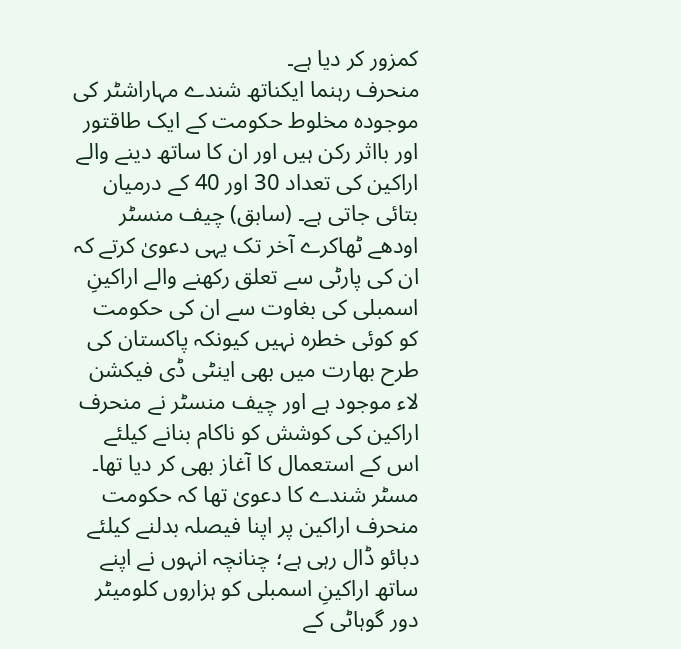کمزور کر دیا ہے۔
منحرف رہنما ایکناتھ شندے مہاراشٹر کی موجودہ مخلوط حکومت کے ایک طاقتور اور بااثر رکن ہیں اور ان کا ساتھ دینے والے اراکین کی تعداد 30 اور 40 کے درمیان بتائی جاتی ہے۔ (سابق) چیف منسٹر اودھے ٹھاکرے آخر تک یہی دعویٰ کرتے کہ ان کی پارٹی سے تعلق رکھنے والے اراکینِ اسمبلی کی بغاوت سے ان کی حکومت کو کوئی خطرہ نہیں کیونکہ پاکستان کی طرح بھارت میں بھی اینٹی ڈی فیکشن لاء موجود ہے اور چیف منسٹر نے منحرف اراکین کی کوشش کو ناکام بنانے کیلئے اس کے استعمال کا آغاز بھی کر دیا تھا۔ مسٹر شندے کا دعویٰ تھا کہ حکومت منحرف اراکین پر اپنا فیصلہ بدلنے کیلئے دبائو ڈال رہی ہے؛ چنانچہ انہوں نے اپنے ساتھ اراکینِ اسمبلی کو ہزاروں کلومیٹر دور گوہاٹی کے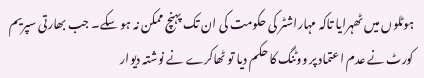ہوٹلوں میں ٹھہرایا تاکہ مہاراشٹر کی حکومت کی ان تک پہنچ ممکن نہ ہو سکے۔ جب بھارتی سپریم کورٹ نے عدم اعتماد پر ووٹنگ کا حکم دیا تو ٹھاکرے نے نوشتہ دیوار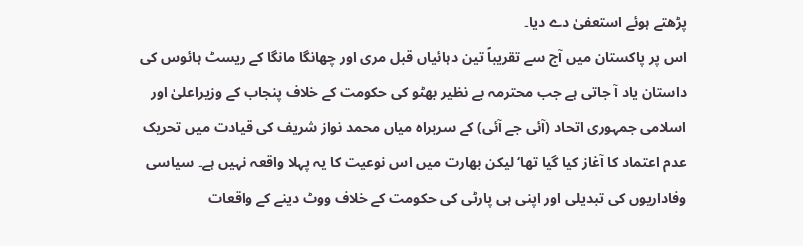پڑھتے ہوئے استعفیٰ دے دیا۔
اس پر پاکستان میں آج سے تقریباً تین دہائیاں قبل مری اور چھانگا مانگا کے ریسٹ ہائوس کی داستان یاد آ جاتی ہے جب محترمہ بے نظیر بھٹو کی حکومت کے خلاف پنجاب کے وزیراعلیٰ اور اسلامی جمہوری اتحاد (آئی جے آئی) کے سربراہ میاں محمد نواز شریف کی قیادت میں تحریک عدم اعتماد کا آغاز کیا گیا تھا‘ لیکن بھارت میں اس نوعیت کا یہ پہلا واقعہ نہیں ہے۔ سیاسی وفاداریوں کی تبدیلی اور اپنی ہی پارٹی کی حکومت کے خلاف ووٹ دینے کے واقعات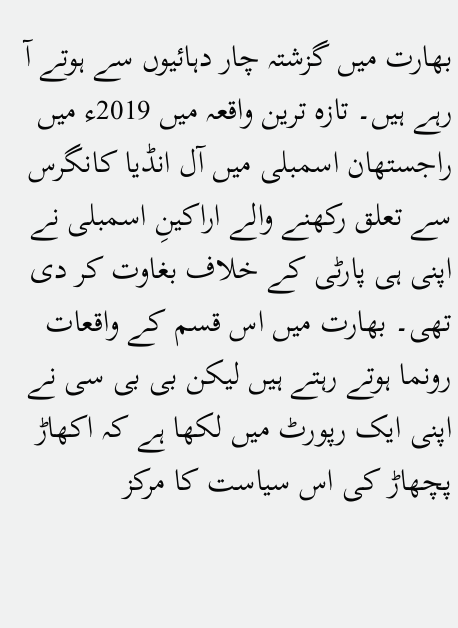بھارت میں گزشتہ چار دہائیوں سے ہوتے آ رہے ہیں۔ تازہ ترین واقعہ میں 2019ء میں راجستھان اسمبلی میں آل انڈیا کانگرس سے تعلق رکھنے والے اراکینِ اسمبلی نے اپنی ہی پارٹی کے خلاف بغاوت کر دی تھی۔ بھارت میں اس قسم کے واقعات رونما ہوتے رہتے ہیں لیکن بی بی سی نے اپنی ایک رپورٹ میں لکھا ہے کہ اکھاڑ پچھاڑ کی اس سیاست کا مرکز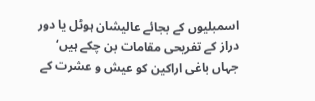اسمبلیوں کے بجائے عالیشان ہوٹل یا دور دراز کے تفریحی مقامات بن چکے ہیں‘ جہاں باغی اراکین کو عیش و عشرت کے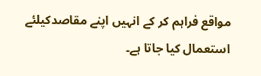مواقع فراہم کر کے انہیں اپنے مقاصدکیلئے استعمال کیا جاتا ہے۔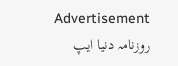Advertisement
روزنامہ دنیا ایپ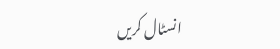انسٹال کریں